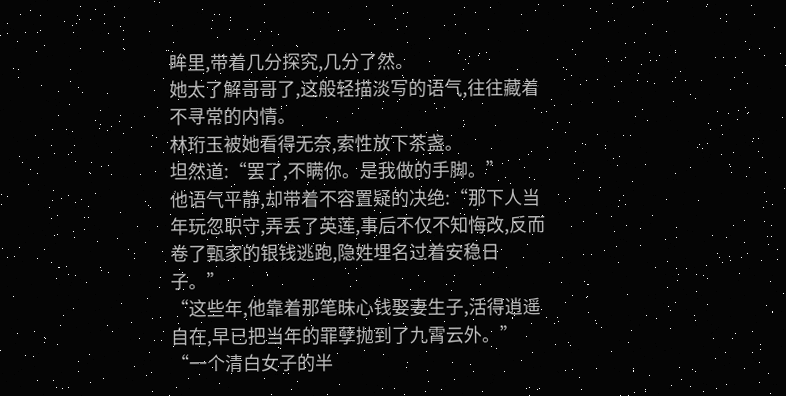眸里,带着几分探究,几分了然。
她太了解哥哥了,这般轻描淡写的语气,往往藏着不寻常的内情。
林珩玉被她看得无奈,索性放下茶盏。
坦然道:“罢了,不瞒你。是我做的手脚。”
他语气平静,却带着不容置疑的决绝:“那下人当年玩忽职守,弄丢了英莲,事后不仅不知悔改,反而卷了甄家的银钱逃跑,隐姓埋名过着安稳日子。”
“这些年,他靠着那笔昧心钱娶妻生子,活得逍遥自在,早已把当年的罪孽抛到了九霄云外。”
“一个清白女子的半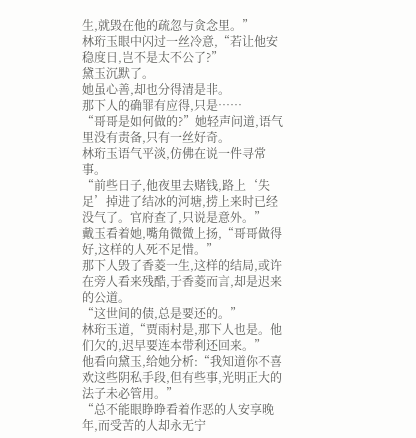生,就毁在他的疏忽与贪念里。”
林珩玉眼中闪过一丝冷意,“若让他安稳度日,岂不是太不公了?”
黛玉沉默了。
她虽心善,却也分得清是非。
那下人的确罪有应得,只是……
“哥哥是如何做的?”她轻声问道,语气里没有责备,只有一丝好奇。
林珩玉语气平淡,仿佛在说一件寻常事。
“前些日子,他夜里去赌钱,路上‘失足’掉进了结冰的河塘,捞上来时已经没气了。官府查了,只说是意外。”
戴玉看着她,嘴角微微上扬,“哥哥做得好,这样的人死不足惜。”
那下人毁了香菱一生,这样的结局,或许在旁人看来残酷,于香菱而言,却是迟来的公道。
“这世间的债,总是要还的。”
林珩玉道,“贾雨村是,那下人也是。他们欠的,迟早要连本带利还回来。”
他看向黛玉,给她分析:“我知道你不喜欢这些阴私手段,但有些事,光明正大的法子未必管用。”
“总不能眼睁睁看着作恶的人安享晚年,而受苦的人却永无宁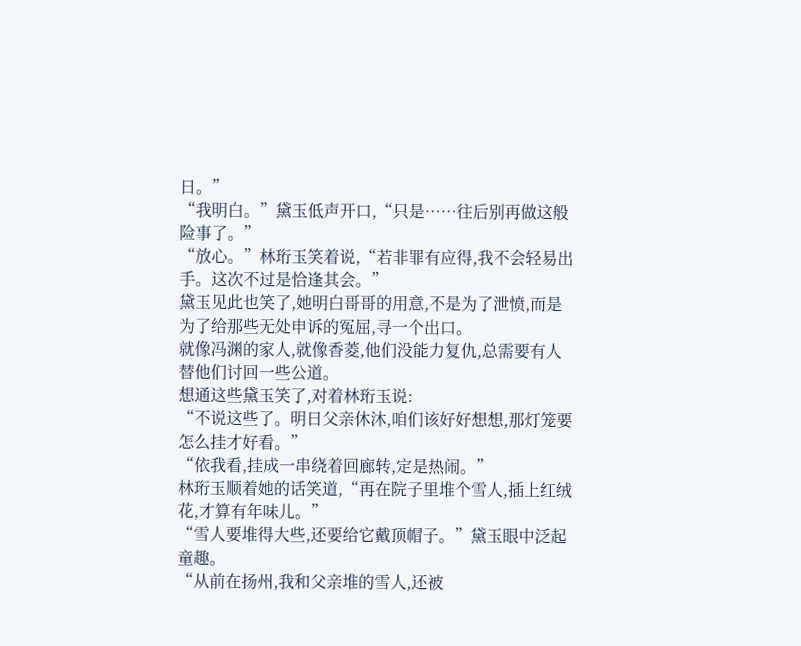日。”
“我明白。”黛玉低声开口,“只是……往后别再做这般险事了。”
“放心。”林珩玉笑着说,“若非罪有应得,我不会轻易出手。这次不过是恰逢其会。”
黛玉见此也笑了,她明白哥哥的用意,不是为了泄愤,而是为了给那些无处申诉的冤屈,寻一个出口。
就像冯渊的家人,就像香菱,他们没能力复仇,总需要有人替他们讨回一些公道。
想通这些黛玉笑了,对着林珩玉说:
“不说这些了。明日父亲休沐,咱们该好好想想,那灯笼要怎么挂才好看。”
“依我看,挂成一串绕着回廊转,定是热闹。”
林珩玉顺着她的话笑道,“再在院子里堆个雪人,插上红绒花,才算有年味儿。”
“雪人要堆得大些,还要给它戴顶帽子。”黛玉眼中泛起童趣。
“从前在扬州,我和父亲堆的雪人,还被